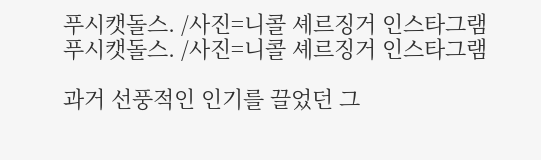푸시캣돌스. /사진=니콜 셰르징거 인스타그램
푸시캣돌스. /사진=니콜 셰르징거 인스타그램

과거 선풍적인 인기를 끌었던 그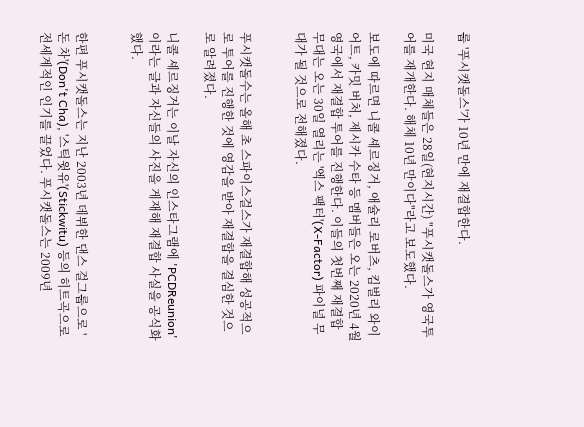룹 '푸시캣돌스'가 10년 만에 재결합한다.

미국 현지 매체들은 28일(현지시간) "푸시캣돌스가 영국투어를 재개한다. 해체 10년 만이다"라고 보도했다.

보도에 따르면 니콜 셰르징거, 애슐리 로버츠, 킴벌리 와이어트, 카밋 버처, 제시카 수타 등 멤버들은 오는 2020년 4월 영국에서 재결합 투어를 진행한다. 이들의 첫번째 재결합 무대는 오는 30일 열리는 '엑스 팩터'(X-Factor) 파이널 무대가 될 것으로 전해졌다.


푸시캣돌수는 올해 초 스파이스걸스가 재결합해 성공적으로 투어를 진행한 것에 영감을 받아 재결합을 결심한 것으로 알려졌다.

니콜 셰르징거는 이날 자신의 인스타그램에 'PCDReunion'이라는 글과 자신들의 사진을 게재해 재결합 사실을 공식화했다.


한편 푸시캣돌스는 지난 2003년 데뷔한 댄스 걸그룹으로 '돈 차'(Don't Cha), '스틱윗유'(Stickwitu) 등의 히트곡으로 전세계적인 인기를 끌었다. 푸시캣돌스는 2009년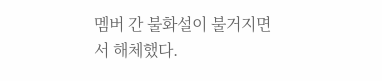멤버 간 불화설이 불거지면서 해체했다.